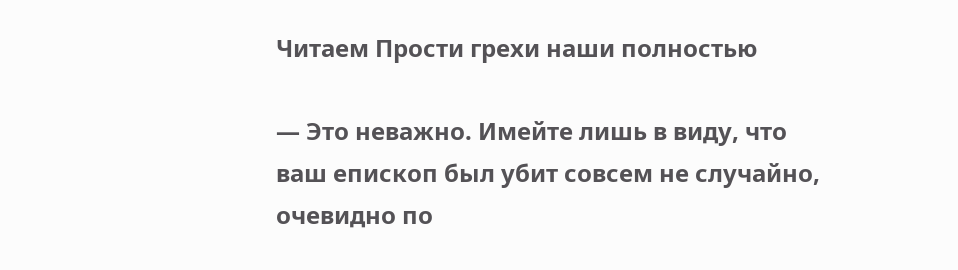Читаем Прости грехи наши полностью

— Это неважно. Имейте лишь в виду, что ваш епископ был убит совсем не случайно, очевидно по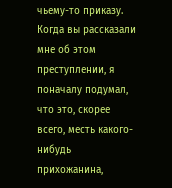чьему-то приказу. Когда вы рассказали мне об этом преступлении, я поначалу подумал, что это, скорее всего, месть какого-нибудь прихожанина,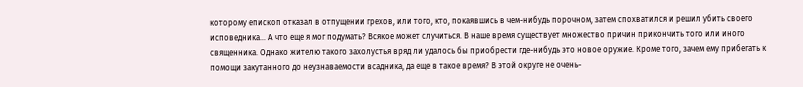которому епископ отказал в отпущении грехов, или того, кто, покаявшись в чем-нибудь порочном, затем спохватился и решил убить своего исповедника… А что еще я мог подумать? Всякое может случиться. В наше время существует множество причин прикончить того или иного священника. Однако жителю такого захолустья вряд ли удалось бы приобрести где-нибудь это новое оружие. Кроме того, зачем ему прибегать к помощи закутанного до неузнаваемости всадника, да еще в такое время? В этой округе не очень-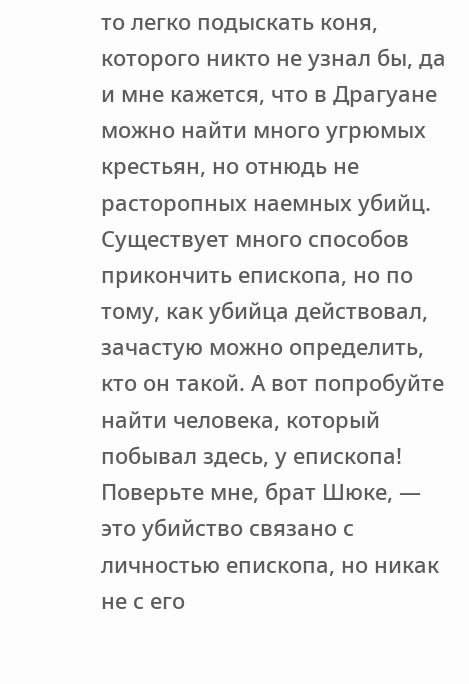то легко подыскать коня, которого никто не узнал бы, да и мне кажется, что в Драгуане можно найти много угрюмых крестьян, но отнюдь не расторопных наемных убийц. Существует много способов прикончить епископа, но по тому, как убийца действовал, зачастую можно определить, кто он такой. А вот попробуйте найти человека, который побывал здесь, у епископа! Поверьте мне, брат Шюке, — это убийство связано с личностью епископа, но никак не с его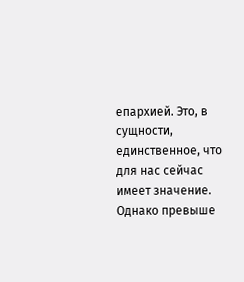епархией. Это, в сущности, единственное, что для нас сейчас имеет значение. Однако превыше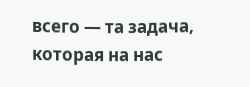всего — та задача, которая на нас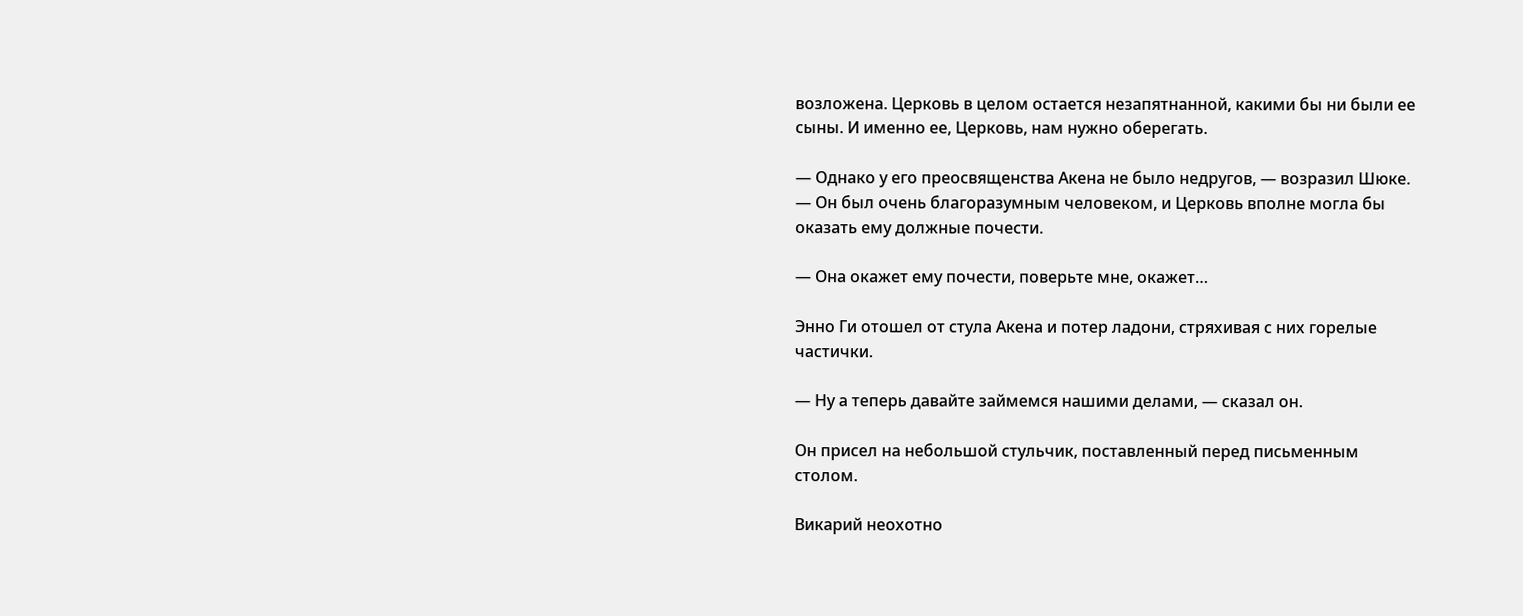возложена. Церковь в целом остается незапятнанной, какими бы ни были ее сыны. И именно ее, Церковь, нам нужно оберегать.

— Однако у его преосвященства Акена не было недругов, — возразил Шюке. — Он был очень благоразумным человеком, и Церковь вполне могла бы оказать ему должные почести.

— Она окажет ему почести, поверьте мне, окажет…

Энно Ги отошел от стула Акена и потер ладони, стряхивая с них горелые частички.

— Ну а теперь давайте займемся нашими делами, — сказал он.

Он присел на небольшой стульчик, поставленный перед письменным столом.

Викарий неохотно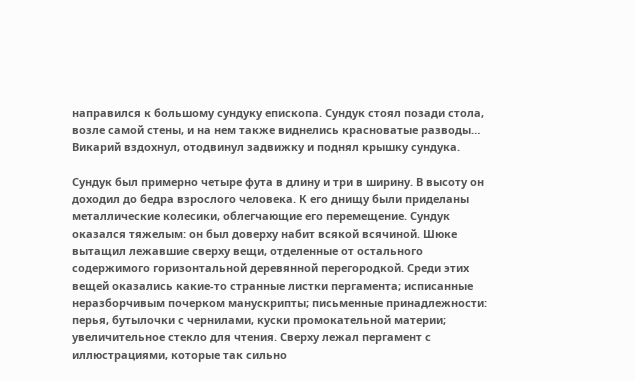направился к большому сундуку епископа. Сундук стоял позади стола, возле самой стены, и на нем также виднелись красноватые разводы… Викарий вздохнул, отодвинул задвижку и поднял крышку сундука.

Сундук был примерно четыре фута в длину и три в ширину. В высоту он доходил до бедра взрослого человека. К его днищу были приделаны металлические колесики, облегчающие его перемещение. Сундук оказался тяжелым: он был доверху набит всякой всячиной. Шюке вытащил лежавшие сверху вещи, отделенные от остального содержимого горизонтальной деревянной перегородкой. Среди этих вещей оказались какие-то странные листки пергамента; исписанные неразборчивым почерком манускрипты; письменные принадлежности: перья, бутылочки с чернилами, куски промокательной материи; увеличительное стекло для чтения. Сверху лежал пергамент с иллюстрациями, которые так сильно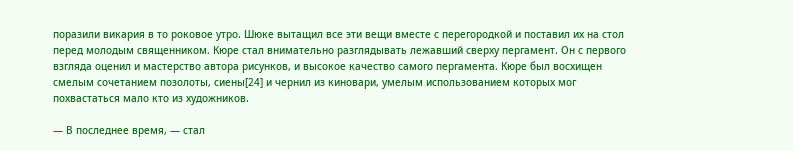поразили викария в то роковое утро. Шюке вытащил все эти вещи вместе с перегородкой и поставил их на стол перед молодым священником. Кюре стал внимательно разглядывать лежавший сверху пергамент. Он с первого взгляда оценил и мастерство автора рисунков, и высокое качество самого пергамента. Кюре был восхищен смелым сочетанием позолоты, сиены[24] и чернил из киновари, умелым использованием которых мог похвастаться мало кто из художников.

— В последнее время, — стал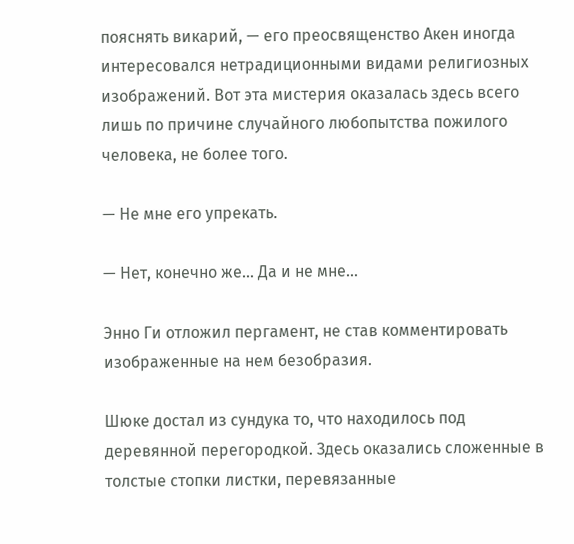пояснять викарий, — его преосвященство Акен иногда интересовался нетрадиционными видами религиозных изображений. Вот эта мистерия оказалась здесь всего лишь по причине случайного любопытства пожилого человека, не более того.

— Не мне его упрекать.

— Нет, конечно же… Да и не мне…

Энно Ги отложил пергамент, не став комментировать изображенные на нем безобразия.

Шюке достал из сундука то, что находилось под деревянной перегородкой. Здесь оказались сложенные в толстые стопки листки, перевязанные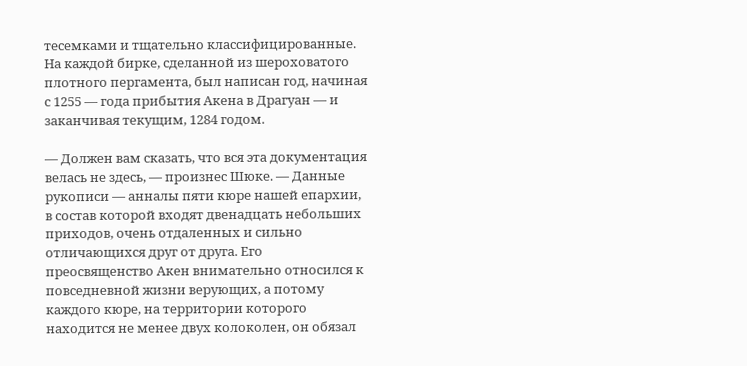тесемками и тщательно классифицированные. На каждой бирке, сделанной из шероховатого плотного пергамента, был написан год, начиная с 1255 — года прибытия Акена в Драгуан — и заканчивая текущим, 1284 годом.

— Должен вам сказать, что вся эта документация велась не здесь, — произнес Шюке. — Данные рукописи — анналы пяти кюре нашей епархии, в состав которой входят двенадцать небольших приходов, очень отдаленных и сильно отличающихся друг от друга. Его преосвященство Акен внимательно относился к повседневной жизни верующих, а потому каждого кюре, на территории которого находится не менее двух колоколен, он обязал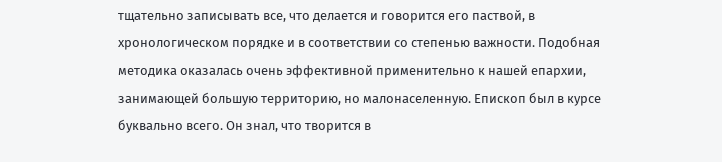тщательно записывать все, что делается и говорится его паствой, в хронологическом порядке и в соответствии со степенью важности. Подобная методика оказалась очень эффективной применительно к нашей епархии, занимающей большую территорию, но малонаселенную. Епископ был в курсе буквально всего. Он знал, что творится в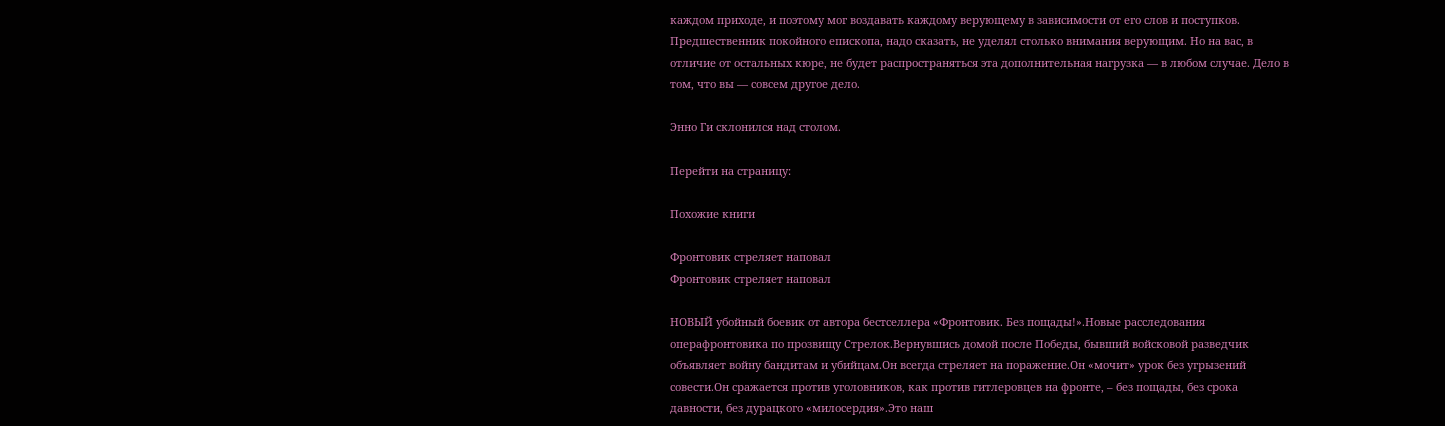каждом приходе, и поэтому мог воздавать каждому верующему в зависимости от его слов и поступков. Предшественник покойного епископа, надо сказать, не уделял столько внимания верующим. Но на вас, в отличие от остальных кюре, не будет распространяться эта дополнительная нагрузка — в любом случае. Дело в том, что вы — совсем другое дело.

Энно Ги склонился над столом.

Перейти на страницу:

Похожие книги

Фронтовик стреляет наповал
Фронтовик стреляет наповал

НОВЫЙ убойный боевик от автора бестселлера «Фронтовик. Без пощады!».Новые расследования операфронтовика по прозвищу Стрелок.Вернувшись домой после Победы, бывший войсковой разведчик объявляет войну бандитам и убийцам.Он всегда стреляет на поражение.Он «мочит» урок без угрызений совести.Он сражается против уголовников, как против гитлеровцев на фронте, – без пощады, без срока давности, без дурацкого «милосердия».Это наш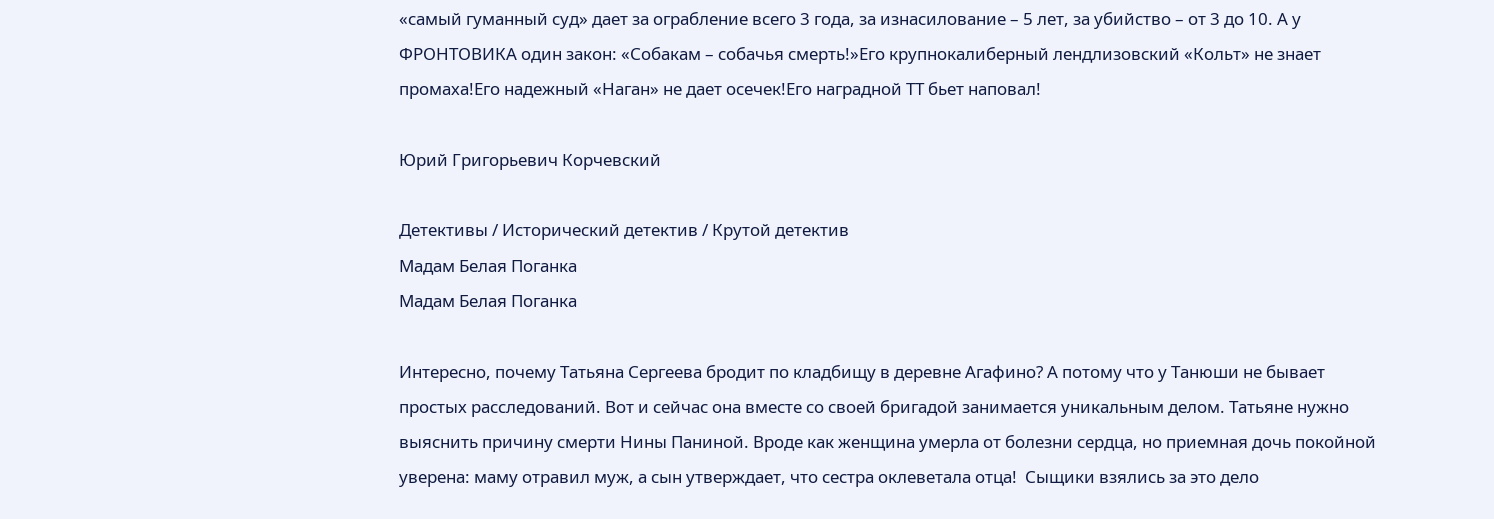«самый гуманный суд» дает за ограбление всего 3 года, за изнасилование – 5 лет, за убийство – от 3 до 10. А у ФРОНТОВИКА один закон: «Собакам – собачья смерть!»Его крупнокалиберный лендлизовский «Кольт» не знает промаха!Его надежный «Наган» не дает осечек!Его наградной ТТ бьет наповал!

Юрий Григорьевич Корчевский

Детективы / Исторический детектив / Крутой детектив
Мадам Белая Поганка
Мадам Белая Поганка

Интересно, почему Татьяна Сергеева бродит по кладбищу в деревне Агафино? А потому что у Танюши не бывает простых расследований. Вот и сейчас она вместе со своей бригадой занимается уникальным делом. Татьяне нужно выяснить причину смерти Нины Паниной. Вроде как женщина умерла от болезни сердца, но приемная дочь покойной уверена: маму отравил муж, а сын утверждает, что сестра оклеветала отца!  Сыщики взялись за это дело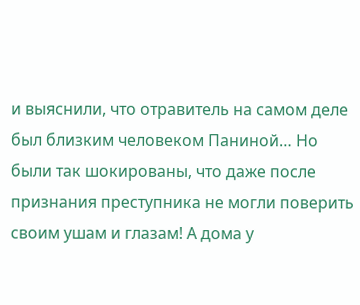и выяснили, что отравитель на самом деле был близким человеком Паниной… Но были так шокированы, что даже после признания преступника не могли поверить своим ушам и глазам! А дома у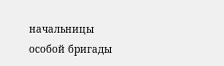начальницы особой бригады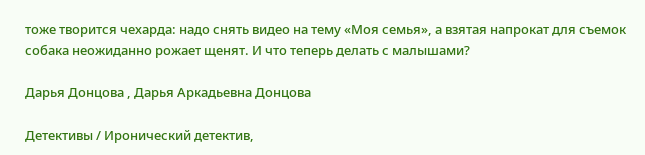тоже творится чехарда: надо снять видео на тему «Моя семья», а взятая напрокат для съемок собака неожиданно рожает щенят. И что теперь делать с малышами?

Дарья Донцова , Дарья Аркадьевна Донцова

Детективы / Иронический детектив,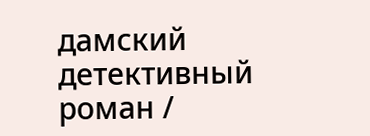дамский детективный роман /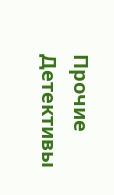Прочие Детективы